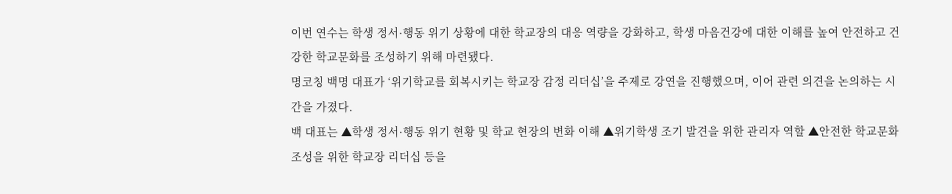이번 연수는 학생 정서·행동 위기 상황에 대한 학교장의 대응 역량을 강화하고, 학생 마음건강에 대한 이해를 높여 안전하고 건강한 학교문화를 조성하기 위해 마련됐다.
명코칭 백명 대표가 ‘위기학교를 회복시키는 학교장 감정 리더십’을 주제로 강연을 진행했으며, 이어 관련 의견을 논의하는 시간을 가졌다.
백 대표는 ▲학생 정서·행동 위기 현황 및 학교 현장의 변화 이해 ▲위기학생 조기 발견을 위한 관리자 역할 ▲안전한 학교문화 조성을 위한 학교장 리더십 등을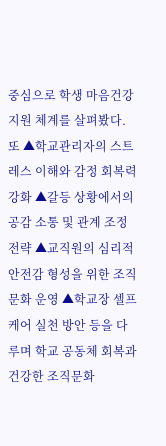중심으로 학생 마음건강 지원 체계를 살펴봤다.
또 ▲학교관리자의 스트레스 이해와 감정 회복력 강화 ▲갈등 상황에서의 공감 소통 및 관계 조정 전략 ▲교직원의 심리적 안전감 형성을 위한 조직문화 운영 ▲학교장 셀프케어 실천 방안 등을 다루며 학교 공동체 회복과 건강한 조직문화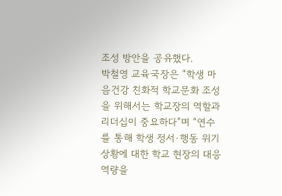조성 방안을 공유했다.
박철영 교육국장은 “학생 마음건강 친화적 학교문화 조성을 위해서는 학교장의 역할과 리더십이 중요하다”며 “연수를 통해 학생 정서·행동 위기 상황에 대한 학교 현장의 대응 역량을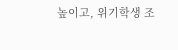높이고, 위기학생 조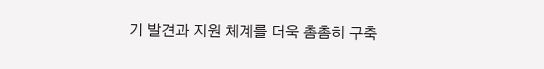기 발견과 지원 체계를 더욱 촘촘히 구축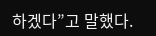하겠다”고 말했다.